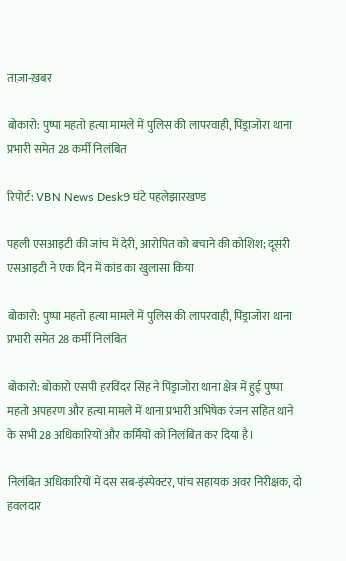ताज़ा-ख़बर

बोकारो: पुष्पा महतो हत्या मामले में पुलिस की लापरवाही, पिंड्राजोरा थाना प्रभारी समेत 28 कर्मी निलंबित

रिपोर्ट: VBN News Desk9 घंटे पहलेझारखण्ड

पहली एसआइटी की जांच में देरी, आरोपित को बचाने की कोशिश; दूसरी एसआइटी ने एक दिन में कांड का खुलासा किया

बोकारो: पुष्पा महतो हत्या मामले में पुलिस की लापरवाही, पिंड्राजोरा थाना प्रभारी समेत 28 कर्मी निलंबित

बोकारो: बोकारो एसपी हरविंदर सिंह ने पिंड्राजोरा थाना क्षेत्र में हुई पुष्पा महतो अपहरण और हत्या मामले में थाना प्रभारी अभिषेक रंजन सहित थाने के सभी 28 अधिकारियों और कर्मियों को निलंबित कर दिया है।

निलंबित अधिकारियों में दस सब-इंस्पेक्टर, पांच सहायक अवर निरीक्षक, दो हवलदार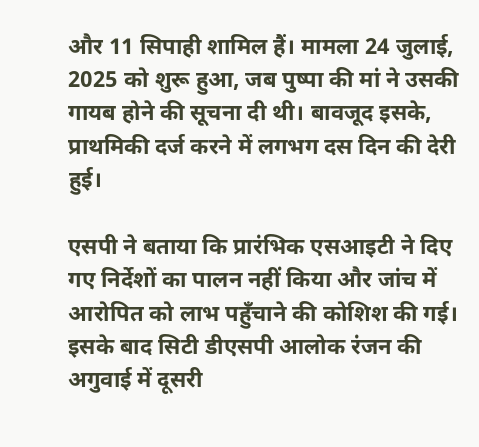और 11 सिपाही शामिल हैं। मामला 24 जुलाई, 2025 को शुरू हुआ, जब पुष्पा की मां ने उसकी गायब होने की सूचना दी थी। बावजूद इसके, प्राथमिकी दर्ज करने में लगभग दस दिन की देरी हुई।

एसपी ने बताया कि प्रारंभिक एसआइटी ने दिए गए निर्देशों का पालन नहीं किया और जांच में आरोपित को लाभ पहुँचाने की कोशिश की गई। इसके बाद सिटी डीएसपी आलोक रंजन की अगुवाई में दूसरी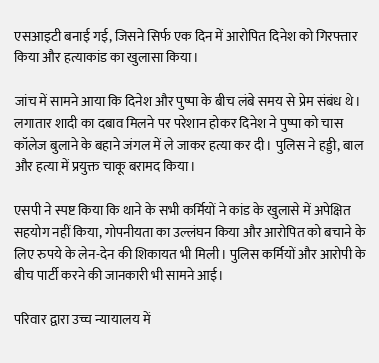एसआइटी बनाई गई, जिसने सिर्फ एक दिन में आरोपित दिनेश को गिरफ्तार किया और हत्याकांड का खुलासा किया।

जांच में सामने आया कि दिनेश और पुष्पा के बीच लंबे समय से प्रेम संबंध थे। लगातार शादी का दबाव मिलने पर परेशान होकर दिनेश ने पुष्पा को चास कॉलेज बुलाने के बहाने जंगल में ले जाकर हत्या कर दी। पुलिस ने हड्डी, बाल और हत्या में प्रयुक्त चाकू बरामद किया।

एसपी ने स्पष्ट किया कि थाने के सभी कर्मियों ने कांड के खुलासे में अपेक्षित सहयोग नहीं किया, गोपनीयता का उल्लंघन किया और आरोपित को बचाने के लिए रुपये के लेन-देन की शिकायत भी मिली। पुलिस कर्मियों और आरोपी के बीच पार्टी करने की जानकारी भी सामने आई।

परिवार द्वारा उच्च न्यायालय में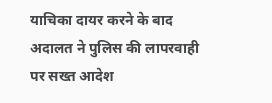याचिका दायर करने के बाद अदालत ने पुलिस की लापरवाही पर सख्त आदेश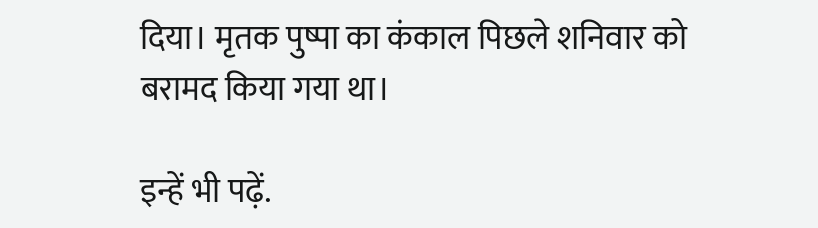दिया। मृतक पुष्पा का कंकाल पिछले शनिवार को बरामद किया गया था।

इन्हें भी पढ़ें.